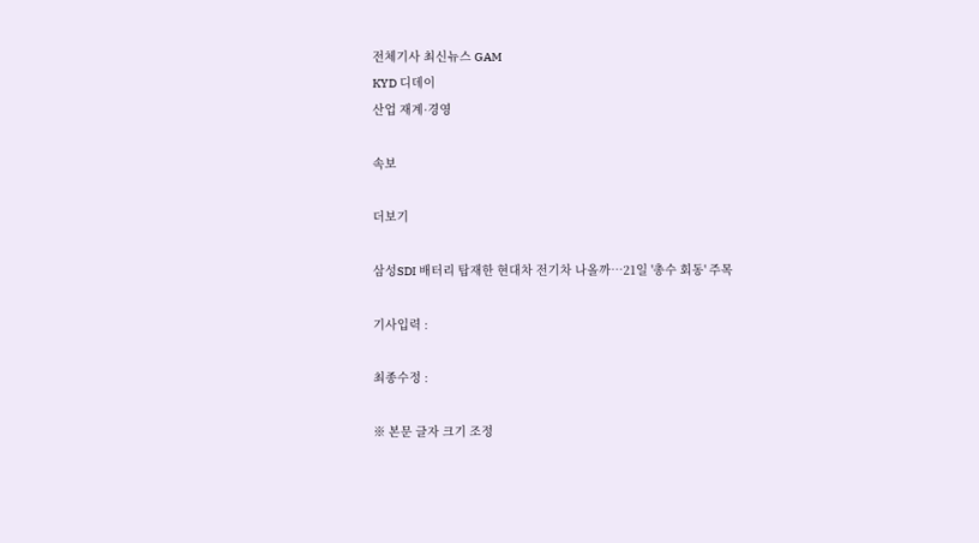전체기사 최신뉴스 GAM
KYD 디데이
산업 재계·경영

속보

더보기

삼성SDI 배터리 탑재한 현대차 전기차 나올까…21일 '총수 회동' 주목

기사입력 :

최종수정 :

※ 본문 글자 크기 조정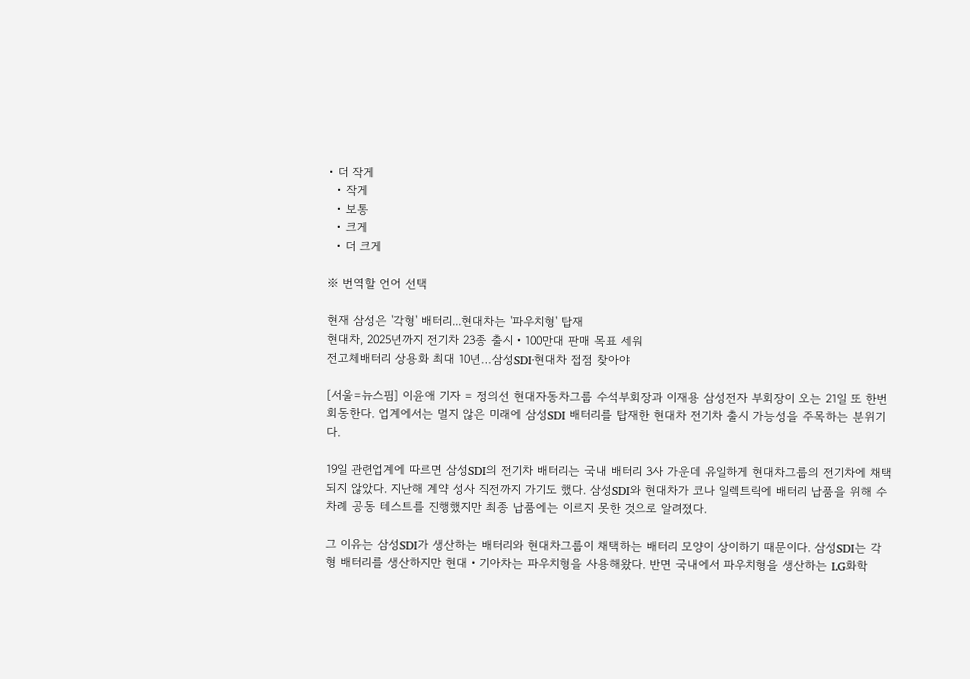• 더 작게
  • 작게
  • 보통
  • 크게
  • 더 크게

※ 번역할 언어 선택

현재 삼성은 '각형' 배터리...현대차는 '파우치형' 탑재
현대차, 2025년까지 전기차 23종 출시‧100만대 판매 목표 세워
전고체배터리 상용화 최대 10년…삼성SDI‧현대차 접점 찾아야

[서울=뉴스핌] 이윤애 기자 = 정의선 현대자동차그룹 수석부회장과 이재용 삼성전자 부회장이 오는 21일 또 한번 회동한다. 업계에서는 멀지 않은 미래에 삼성SDI 배터리를 탑재한 현대차 전기차 출시 가능성을 주목하는 분위기다.

19일 관련업계에 따르면 삼성SDI의 전기차 배터리는 국내 배터리 3사 가운데 유일하게 현대차그룹의 전기차에 채택되지 않았다. 지난해 계약 성사 직전까지 가기도 했다. 삼성SDI와 현대차가 코나 일렉트릭에 배터리 납품을 위해 수차례 공동 테스트를 진행했지만 최종 납품에는 이르지 못한 것으로 알려졌다.

그 이유는 삼성SDI가 생산하는 배터리와 현대차그룹이 채택하는 배터리 모양이 상이하기 때문이다. 삼성SDI는 각형 배터리를 생산하지만 현대‧기아차는 파우치형을 사용해왔다. 반면 국내에서 파우치형을 생산하는 LG화학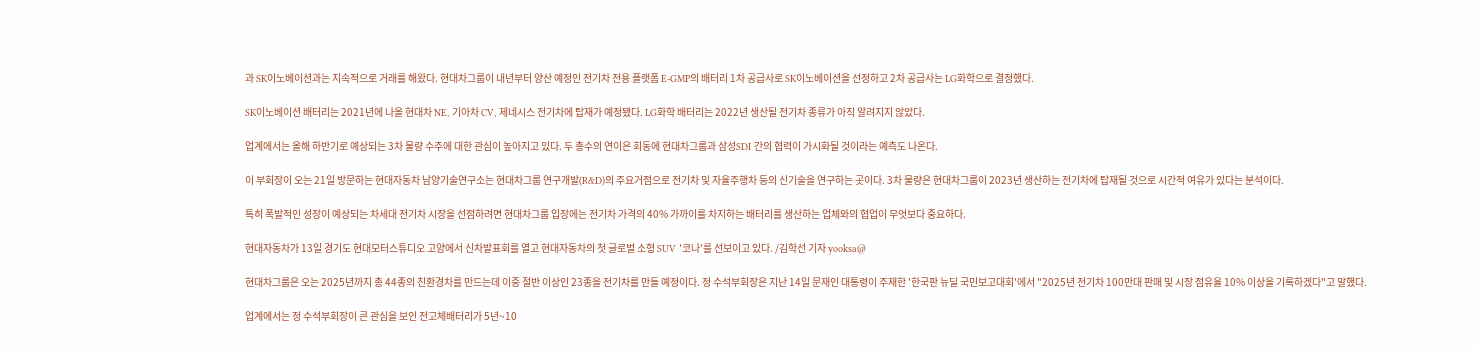과 SK이노베이션과는 지속적으로 거래를 해왔다. 현대차그룹이 내년부터 양산 예정인 전기차 전용 플랫폼 E-GMP의 배터리 1차 공급사로 SK이노베이션을 선정하고 2차 공급사는 LG화학으로 결정했다.

SK이노베이션 배터리는 2021년에 나올 현대차 NE, 기아차 CV, 제네시스 전기차에 탑재가 예정됐다. LG화학 배터리는 2022년 생산될 전기차 종류가 아직 알려지지 않았다.

업계에서는 올해 하반기로 예상되는 3차 물량 수주에 대한 관심이 높아지고 있다. 두 총수의 연이은 회동에 현대차그룹과 삼성SDI 간의 협력이 가시화될 것이라는 예측도 나온다.

이 부회장이 오는 21일 방문하는 현대자동차 남양기술연구소는 현대차그룹 연구개발(R&D)의 주요거점으로 전기차 및 자율주행차 등의 신기술을 연구하는 곳이다. 3차 물량은 현대차그룹이 2023년 생산하는 전기차에 탑재될 것으로 시간적 여유가 있다는 분석이다.

특히 폭발적인 성장이 예상되는 차세대 전기차 시장을 선점하려면 현대차그룹 입장에는 전기차 가격의 40% 가까이를 차지하는 배터리를 생산하는 업체와의 협업이 무엇보다 중요하다.

현대자동차가 13일 경기도 현대모터스튜디오 고양에서 신차발표회를 열고 현대자동차의 첫 글로벌 소형 SUV '코나'를 선보이고 있다. /김학선 기자 yooksa@

현대차그룹은 오는 2025년까지 총 44종의 친환경차를 만드는데 이중 절반 이상인 23종을 전기차를 만들 예정이다. 정 수석부회장은 지난 14일 문재인 대통령이 주재한 '한국판 뉴딜 국민보고대회'에서 "2025년 전기차 100만대 판매 및 시장 점유율 10% 이상을 기록하겠다"고 말했다.

업계에서는 정 수석부회장이 큰 관심을 보인 전고체배터리가 5년~10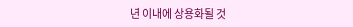년 이내에 상용화될 것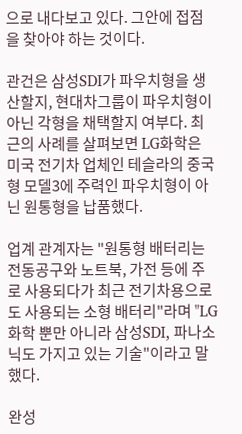으로 내다보고 있다. 그안에 접점을 찾아야 하는 것이다.

관건은 삼성SDI가 파우치형을 생산할지, 현대차그룹이 파우치형이 아닌 각형을 채택할지 여부다. 최근의 사례를 살펴보면 LG화학은 미국 전기차 업체인 테슬라의 중국형 모델3에 주력인 파우치형이 아닌 원통형을 납품했다.

업계 관계자는 "원통형 배터리는 전동공구와 노트북, 가전 등에 주로 사용되다가 최근 전기차용으로도 사용되는 소형 배터리"라며 "LG화학 뿐만 아니라 삼성SDI, 파나소닉도 가지고 있는 기술"이라고 말했다.

완성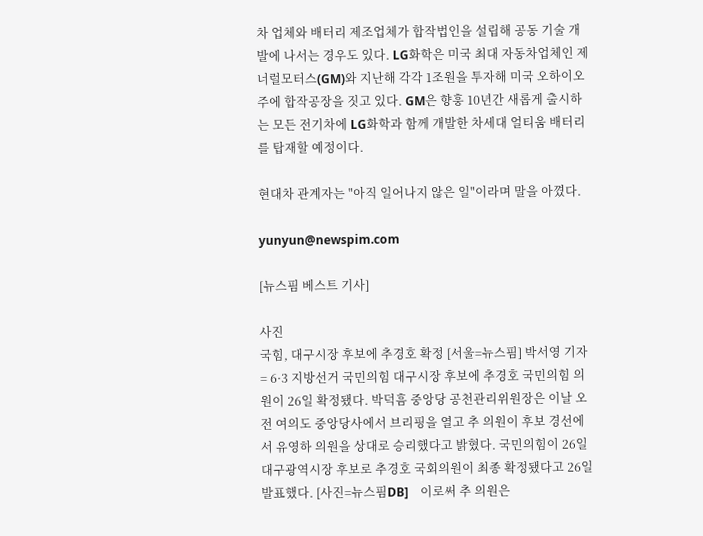차 업체와 배터리 제조업체가 합작법인을 설립해 공동 기술 개발에 나서는 경우도 있다. LG화학은 미국 최대 자동차업체인 제너럴모터스(GM)와 지난해 각각 1조원을 투자해 미국 오하이오주에 합작공장을 짓고 있다. GM은 향훙 10년간 새롭게 출시하는 모든 전기차에 LG화학과 함께 개발한 차세대 얼티움 배터리를 탑재할 예정이다.

현대차 관계자는 "아직 일어나지 않은 일"이라며 말을 아꼈다.

yunyun@newspim.com

[뉴스핌 베스트 기사]

사진
국힘, 대구시장 후보에 추경호 확정 [서울=뉴스핌] 박서영 기자 = 6·3 지방선거 국민의힘 대구시장 후보에 추경호 국민의힘 의원이 26일 확정됐다. 박덕흠 중앙당 공천관리위원장은 이날 오전 여의도 중앙당사에서 브리핑을 열고 추 의원이 후보 경선에서 유영하 의원을 상대로 승리했다고 밝혔다. 국민의힘이 26일 대구광역시장 후보로 추경호 국회의원이 최종 확정됐다고 26일 발표했다. [사진=뉴스핌DB]    이로써 추 의원은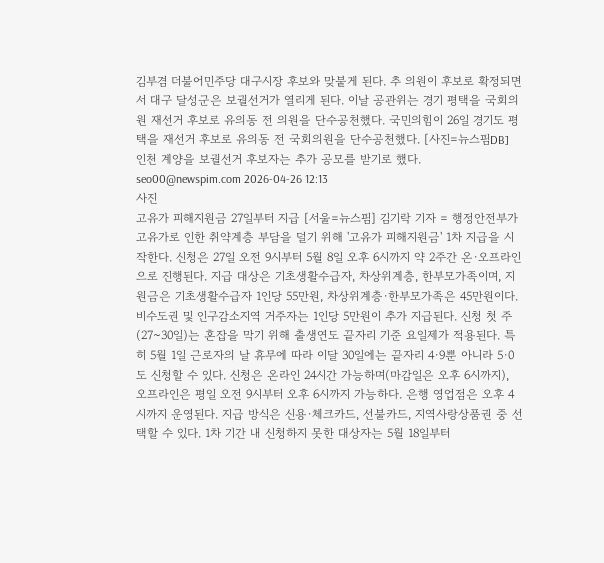김부겸 더불어민주당 대구시장 후보와 맞붙게 된다. 추 의원이 후보로 확정되면서 대구 달성군은 보궐선거가 열리게 된다. 이날 공관위는 경기 평택을 국회의원 재선거 후보로 유의동 전 의원을 단수공천했다. 국민의힘이 26일 경기도 평택을 재선거 후보로 유의동 전 국회의원을 단수공천했다. [사진=뉴스핌DB]  인천 계양을 보궐선거 후보자는 추가 공모를 받기로 했다. seo00@newspim.com 2026-04-26 12:13
사진
고유가 피해지원금 27일부터 지급 [서울=뉴스핌] 김기락 기자 = 행정안전부가 고유가로 인한 취약계층 부담을 덜기 위해 '고유가 피해지원금' 1차 지급을 시작한다. 신청은 27일 오전 9시부터 5월 8일 오후 6시까지 약 2주간 온·오프라인으로 진행된다. 지급 대상은 기초생활수급자, 차상위계층, 한부모가족이며, 지원금은 기초생활수급자 1인당 55만원, 차상위계층·한부모가족은 45만원이다. 비수도권 및 인구감소지역 거주자는 1인당 5만원이 추가 지급된다. 신청 첫 주(27~30일)는 혼잡을 막기 위해 출생연도 끝자리 기준 요일제가 적용된다. 특히 5월 1일 근로자의 날 휴무에 따라 이달 30일에는 끝자리 4·9뿐 아니라 5·0도 신청할 수 있다. 신청은 온라인 24시간 가능하며(마감일은 오후 6시까지), 오프라인은 평일 오전 9시부터 오후 6시까지 가능하다. 은행 영업점은 오후 4시까지 운영된다. 지급 방식은 신용·체크카드, 선불카드, 지역사랑상품권 중 선택할 수 있다. 1차 기간 내 신청하지 못한 대상자는 5월 18일부터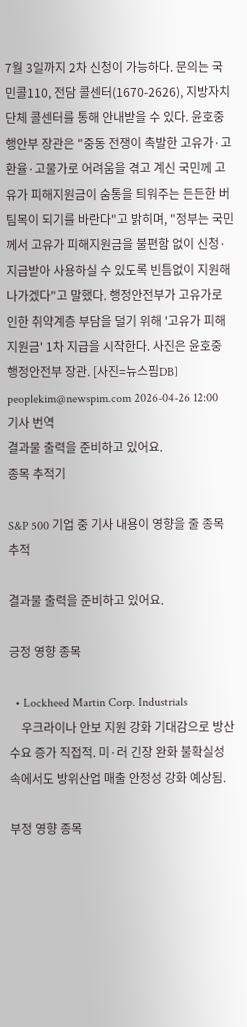7월 3일까지 2차 신청이 가능하다. 문의는 국민콜110, 전담 콜센터(1670-2626), 지방자치단체 콜센터를 통해 안내받을 수 있다. 윤호중 행안부 장관은 "중동 전쟁이 촉발한 고유가·고환율·고물가로 어려움을 겪고 계신 국민께 고유가 피해지원금이 숨통을 틔워주는 든든한 버팀목이 되기를 바란다"고 밝히며, "정부는 국민께서 고유가 피해지원금을 불편함 없이 신청·지급받아 사용하실 수 있도록 빈틈없이 지원해 나가겠다"고 말했다. 행정안전부가 고유가로 인한 취약계층 부담을 덜기 위해 '고유가 피해지원금' 1차 지급을 시작한다. 사진은 윤호중 행정안전부 장관. [사진=뉴스핌DB] peoplekim@newspim.com 2026-04-26 12:00
기사 번역
결과물 출력을 준비하고 있어요.
종목 추적기

S&P 500 기업 중 기사 내용이 영향을 줄 종목 추적

결과물 출력을 준비하고 있어요.

긍정 영향 종목

  • Lockheed Martin Corp. Industrials
    우크라이나 안보 지원 강화 기대감으로 방산 수요 증가 직접적. 미·러 긴장 완화 불확실성 속에서도 방위산업 매출 안정성 강화 예상됨.

부정 영향 종목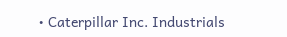• Caterpillar Inc. Industrials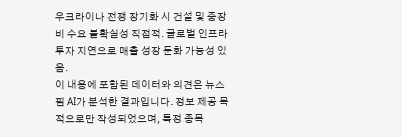우크라이나 전쟁 장기화 시 건설 및 중장비 수요 불확실성 직접적. 글로벌 인프라 투자 지연으로 매출 성장 둔화 가능성 있음.
이 내용에 포함된 데이터와 의견은 뉴스핌 AI가 분석한 결과입니다. 정보 제공 목적으로만 작성되었으며, 특정 종목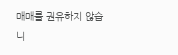매매를 권유하지 않습니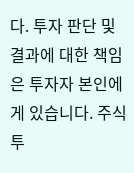다. 투자 판단 및 결과에 대한 책임은 투자자 본인에게 있습니다. 주식 투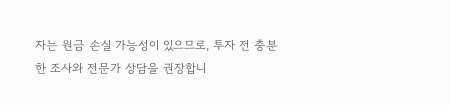자는 원금 손실 가능성이 있으므로, 투자 전 충분한 조사와 전문가 상담을 권장합니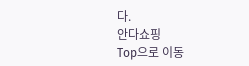다.
안다쇼핑
Top으로 이동